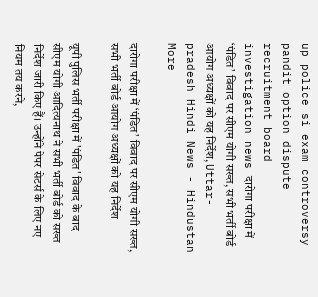up police si exam controversy pandit option dispute recruitment board investigation news दारोगा परीक्षा में ‘पंडित’ विवाद पर सीएम योगी सख्त, सभी भर्ती बोर्ड आयोग अध्यक्षों को यह निर्देश, Uttar-pradesh Hindi News - Hindustan
More

दारोगा परीक्षा में ‘पंडित’ विवाद पर सीएम योगी सख्त, सभी भर्ती बोर्ड आयोग अध्यक्षों को यह निर्देश

यूपी पुलिस भर्ती परीक्षा में 'पंडित' विवाद के बाद सीएम योगी आदित्यनाथ ने सभी भर्ती बोर्ड को सख्त निर्देश जारी किए हैं। उन्होंने पेपर सेटर्स के लिए नए नियम तय करने,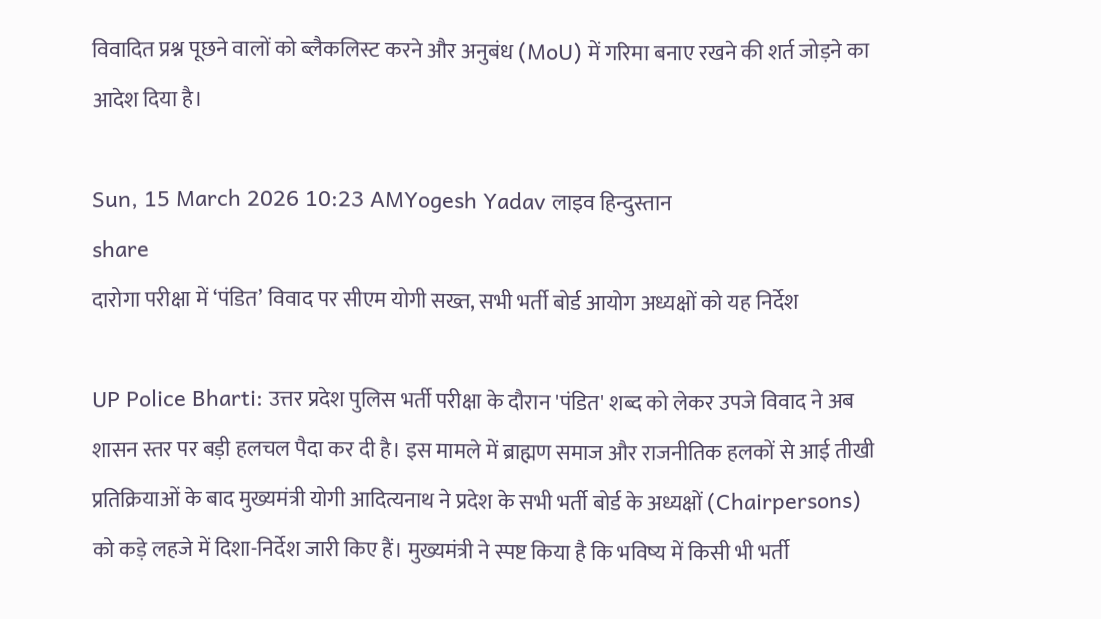विवादित प्रश्न पूछने वालों को ब्लैकलिस्ट करने और अनुबंध (MoU) में गरिमा बनाए रखने की शर्त जोड़ने का आदेश दिया है।

Sun, 15 March 2026 10:23 AMYogesh Yadav लाइव हिन्दुस्तान
share
दारोगा परीक्षा में ‘पंडित’ विवाद पर सीएम योगी सख्त, सभी भर्ती बोर्ड आयोग अध्यक्षों को यह निर्देश

UP Police Bharti: उत्तर प्रदेश पुलिस भर्ती परीक्षा के दौरान 'पंडित' शब्द को लेकर उपजे विवाद ने अब शासन स्तर पर बड़ी हलचल पैदा कर दी है। इस मामले में ब्राह्मण समाज और राजनीतिक हलकों से आई तीखी प्रतिक्रियाओं के बाद मुख्यमंत्री योगी आदित्यनाथ ने प्रदेश के सभी भर्ती बोर्ड के अध्यक्षों (Chairpersons) को कड़े लहजे में दिशा-निर्देश जारी किए हैं। मुख्यमंत्री ने स्पष्ट किया है कि भविष्य में किसी भी भर्ती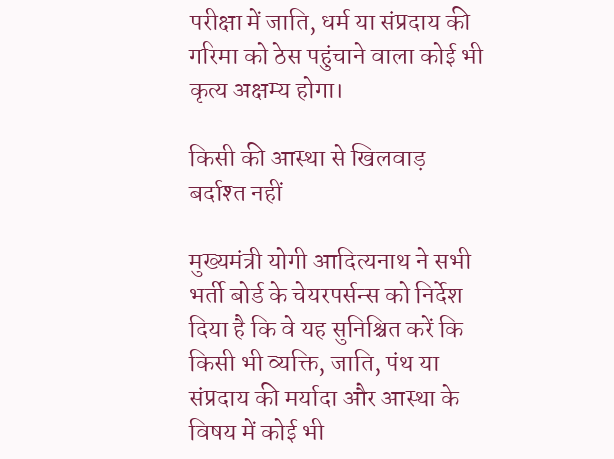परीक्षा में जाति, धर्म या संप्रदाय की गरिमा को ठेस पहुंचाने वाला कोई भी कृत्य अक्षम्य होगा।

किसी की आस्था से खिलवाड़ बर्दाश्त नहीं

मुख्यमंत्री योगी आदित्यनाथ ने सभी भर्ती बोर्ड के चेयरपर्सन्स को निर्देश दिया है कि वे यह सुनिश्चित करें कि किसी भी व्यक्ति, जाति, पंथ या संप्रदाय की मर्यादा और आस्था के विषय में कोई भी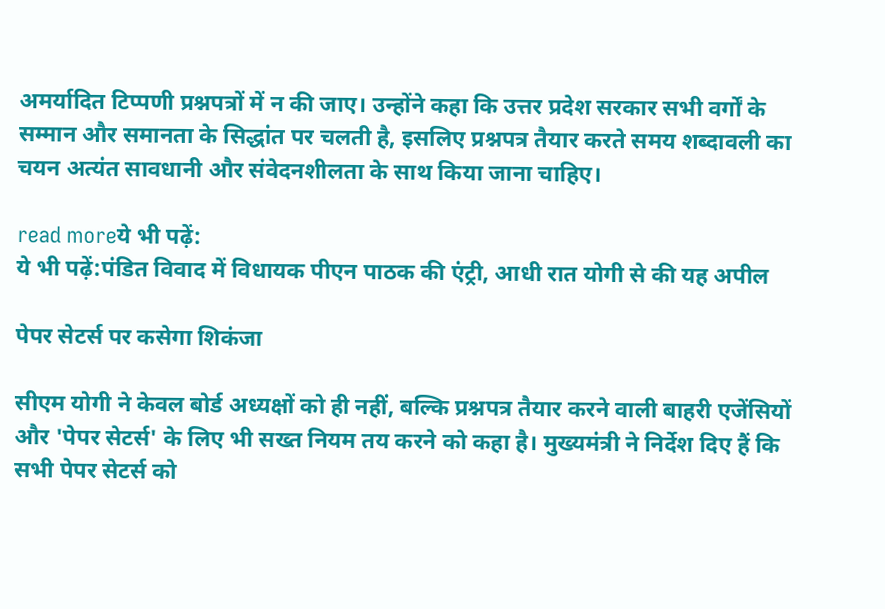अमर्यादित टिप्पणी प्रश्नपत्रों में न की जाए। उन्होंने कहा कि उत्तर प्रदेश सरकार सभी वर्गों के सम्मान और समानता के सिद्धांत पर चलती है, इसलिए प्रश्नपत्र तैयार करते समय शब्दावली का चयन अत्यंत सावधानी और संवेदनशीलता के साथ किया जाना चाहिए।

read moreये भी पढ़ें:
ये भी पढ़ें:पंडित विवाद में विधायक पीएन पाठक की एंट्री, आधी रात योगी से की यह अपील

पेपर सेटर्स पर कसेगा शिकंजा

सीएम योगी ने केवल बोर्ड अध्यक्षों को ही नहीं, बल्कि प्रश्नपत्र तैयार करने वाली बाहरी एजेंसियों और 'पेपर सेटर्स' के लिए भी सख्त नियम तय करने को कहा है। मुख्यमंत्री ने निर्देश दिए हैं कि सभी पेपर सेटर्स को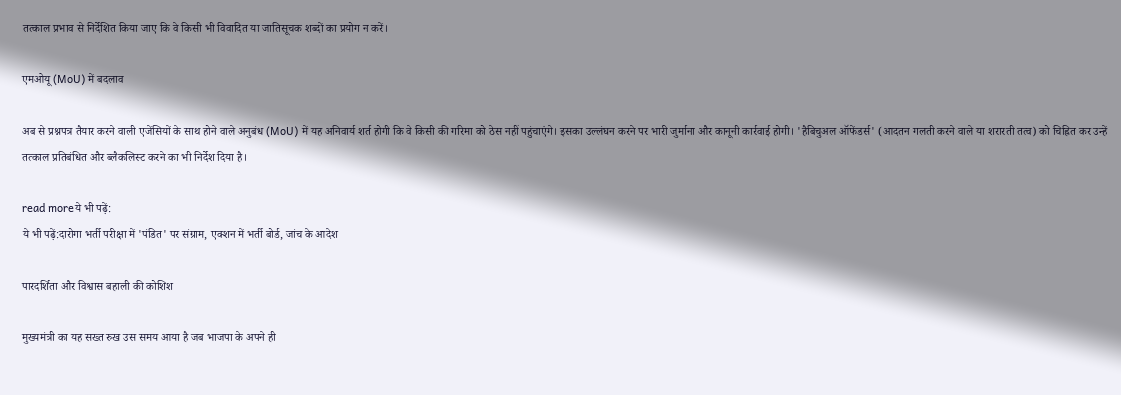तत्काल प्रभाव से निर्देशित किया जाए कि वे किसी भी विवादित या जातिसूचक शब्दों का प्रयोग न करें।

एमओयू (MoU) में बदलाव

अब से प्रश्नपत्र तैयार करने वाली एजेंसियों के साथ होने वाले अनुबंध (MoU) में यह अनिवार्य शर्त होगी कि वे किसी की गरिमा को ठेस नहीं पहुंचाएंगे। इसका उल्लंघन करने पर भारी जुर्माना और कानूनी कार्रवाई होगी। 'हैबिचुअल ऑफेंडर्स' (आदतन गलती करने वाले या शरारती तत्व) को चिह्नित कर उन्हें तत्काल प्रतिबंधित और ब्लैकलिस्ट करने का भी निर्देश दिया है।

read moreये भी पढ़ें:
ये भी पढ़ें:दारोगा भर्ती परीक्षा में 'पंडित' पर संग्राम, एक्शन में भर्ती बोर्ड, जांच के आदेश

पारदर्शिता और विश्वास बहाली की कोशिश

मुख्यमंत्री का यह सख्त रुख उस समय आया है जब भाजपा के अपने ही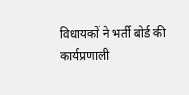विधायकों ने भर्ती बोर्ड की कार्यप्रणाली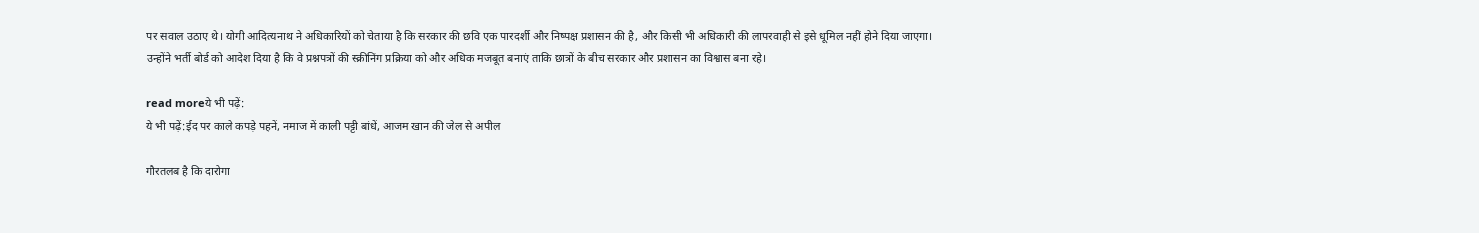पर सवाल उठाए थे। योगी आदित्यनाथ ने अधिकारियों को चेताया है कि सरकार की छवि एक पारदर्शी और निष्पक्ष प्रशासन की है, और किसी भी अधिकारी की लापरवाही से इसे धूमिल नहीं होने दिया जाएगा। उन्होंने भर्ती बोर्ड को आदेश दिया है कि वे प्रश्नपत्रों की स्क्रीनिंग प्रक्रिया को और अधिक मजबूत बनाएं ताकि छात्रों के बीच सरकार और प्रशासन का विश्वास बना रहे।

read moreये भी पढ़ें:
ये भी पढ़ें:ईद पर काले कपड़े पहनें, नमाज में काली पट्टी बांधें, आजम खान की जेल से अपील

गौरतलब है कि दारोगा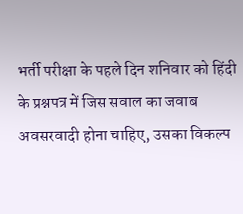भर्ती परीक्षा के पहले दिन शनिवार को हिंदी के प्रश्नपत्र में जिस सवाल का जवाब अवसरवादी होना चाहिए, उसका विकल्प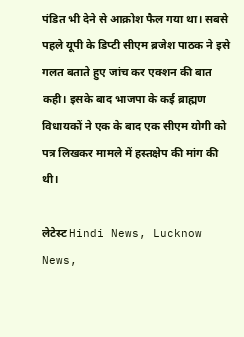पंडित भी देने से आक्रोश फैल गया था। सबसे पहले यूपी के डिप्टी सीएम ब्रजेश पाठक ने इसे गलत बताते हुए जांच कर एक्शन की बात कही। इसके बाद भाजपा के कई ब्राह्मण विधायकों ने एक के बाद एक सीएम योगी को पत्र लिखकर मामले में हस्तक्षेप की मांग की थी।

लेटेस्ट Hindi News, Lucknow News,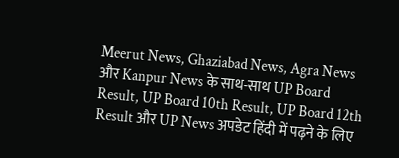Meerut News, Ghaziabad News, Agra News और Kanpur News के साथ-साथ UP Board Result, UP Board 10th Result, UP Board 12th Result और UP News अपडेट हिंदी में पढ़ने के लिए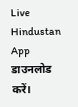Live Hindustan App डाउनलोड करें।